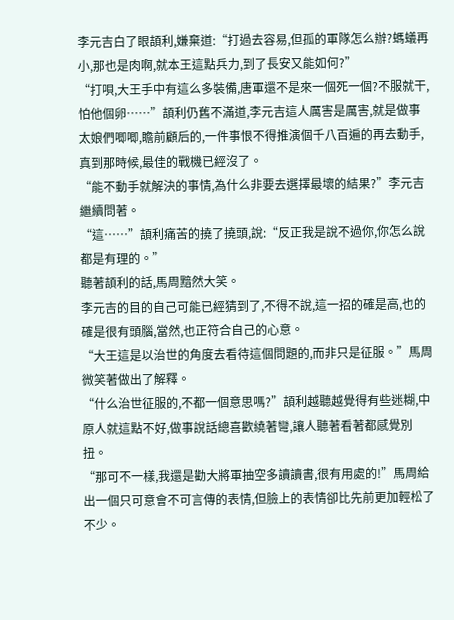李元吉白了眼頡利,嫌棄道:“打過去容易,但孤的軍隊怎么辦?螞蟻再小,那也是肉啊,就本王這點兵力,到了長安又能如何?”
“打唄,大王手中有這么多裝備,唐軍還不是來一個死一個?不服就干,怕他個卵……”頡利仍舊不滿道,李元吉這人厲害是厲害,就是做事太娘們唧唧,瞻前顧后的,一件事恨不得推演個千八百遍的再去動手,真到那時候,最佳的戰機已經沒了。
“能不動手就解決的事情,為什么非要去選擇最壞的結果?”李元吉繼續問著。
“這……”頡利痛苦的撓了撓頭,說:“反正我是說不過你,你怎么說都是有理的。”
聽著頡利的話,馬周黯然大笑。
李元吉的目的自己可能已經猜到了,不得不說,這一招的確是高,也的確是很有頭腦,當然,也正符合自己的心意。
“大王這是以治世的角度去看待這個問題的,而非只是征服。”馬周微笑著做出了解釋。
“什么治世征服的,不都一個意思嗎?”頡利越聽越覺得有些迷糊,中原人就這點不好,做事說話總喜歡繞著彎,讓人聽著看著都感覺別扭。
“那可不一樣,我還是勸大將軍抽空多讀讀書,很有用處的!”馬周給出一個只可意會不可言傳的表情,但臉上的表情卻比先前更加輕松了不少。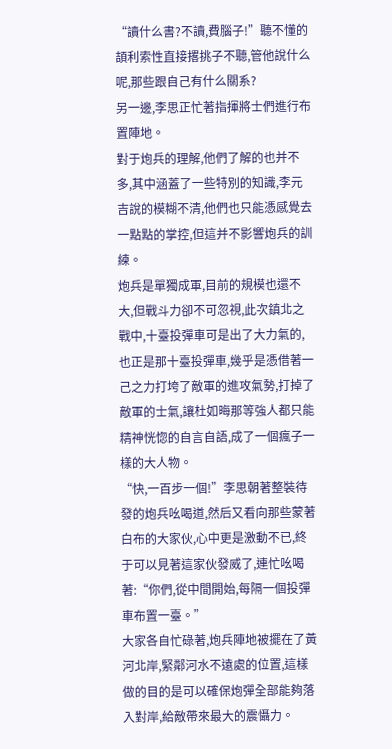“讀什么書?不讀,費腦子!”聽不懂的頡利索性直接撂挑子不聽,管他說什么呢,那些跟自己有什么關系?
另一邊,李思正忙著指揮將士們進行布置陣地。
對于炮兵的理解,他們了解的也并不多,其中涵蓋了一些特別的知識,李元吉說的模糊不清,他們也只能憑感覺去一點點的掌控,但這并不影響炮兵的訓練。
炮兵是單獨成軍,目前的規模也還不大,但戰斗力卻不可忽視,此次鎮北之戰中,十臺投彈車可是出了大力氣的,也正是那十臺投彈車,幾乎是憑借著一己之力打垮了敵軍的進攻氣勢,打掉了敵軍的士氣,讓杜如晦那等強人都只能精神恍惚的自言自語,成了一個瘋子一樣的大人物。
“快,一百步一個!”李思朝著整裝待發的炮兵吆喝道,然后又看向那些蒙著白布的大家伙,心中更是激動不已,終于可以見著這家伙發威了,連忙吆喝著:“你們,從中間開始,每隔一個投彈車布置一臺。”
大家各自忙碌著,炮兵陣地被擺在了黃河北岸,緊鄰河水不遠處的位置,這樣做的目的是可以確保炮彈全部能夠落入對岸,給敵帶來最大的震懾力。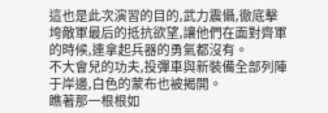這也是此次演習的目的,武力震懾,徹底擊垮敵軍最后的抵抗欲望,讓他們在面對齊軍的時候,連拿起兵器的勇氣都沒有。
不大會兒的功夫,投彈車與新裝備全部列陣于岸邊,白色的蒙布也被揭開。
瞧著那一根根如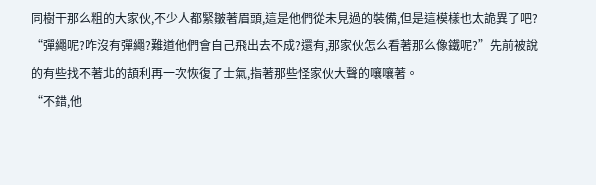同樹干那么粗的大家伙,不少人都緊皺著眉頭,這是他們從未見過的裝備,但是這模樣也太詭異了吧?
“彈繩呢?咋沒有彈繩?難道他們會自己飛出去不成?還有,那家伙怎么看著那么像鐵呢?”先前被說的有些找不著北的頡利再一次恢復了士氣,指著那些怪家伙大聲的嚷嚷著。
“不錯,他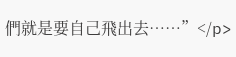們就是要自己飛出去……”</p>